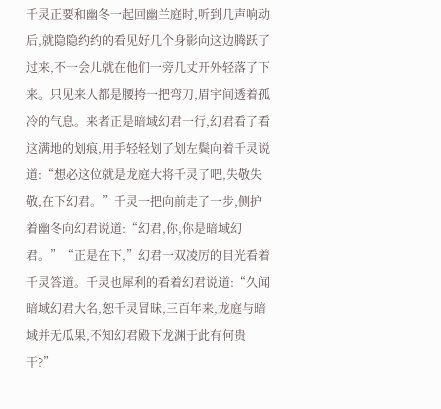千灵正要和幽冬一起回幽兰庭时,听到几声响动后,就隐隐约约的看见好几个身影向这边腾跃了过来,不一会儿就在他们一旁几丈开外轻落了下来。只见来人都是腰挎一把弯刀,眉宇间透着孤冷的气息。来者正是暗域幻君一行,幻君看了看这满地的划痕,用手轻轻划了划左鬓向着千灵说道:“想必这位就是龙庭大将千灵了吧,失敬失敬,在下幻君。”千灵一把向前走了一步,侧护着幽冬向幻君说道:“幻君,你,你是暗域幻君。”“正是在下,”幻君一双凌厉的目光看着千灵答道。千灵也犀利的看着幻君说道:“久闻暗域幻君大名,恕千灵冒昧,三百年来,龙庭与暗域并无瓜果,不知幻君殿下龙渊于此有何贵干?”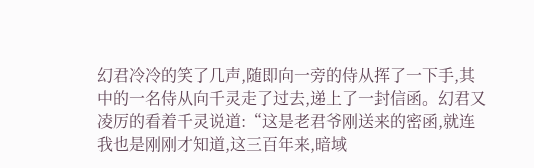幻君冷冷的笑了几声,随即向一旁的侍从挥了一下手,其中的一名侍从向千灵走了过去,递上了一封信函。幻君又凌厉的看着千灵说道:“这是老君爷刚送来的密函,就连我也是刚刚才知道,这三百年来,暗域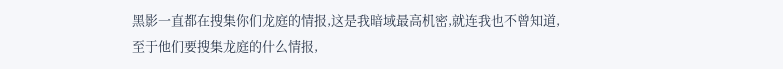黑影一直都在搜集你们龙庭的情报,这是我暗域最高机密,就连我也不曾知道,至于他们要搜集龙庭的什么情报,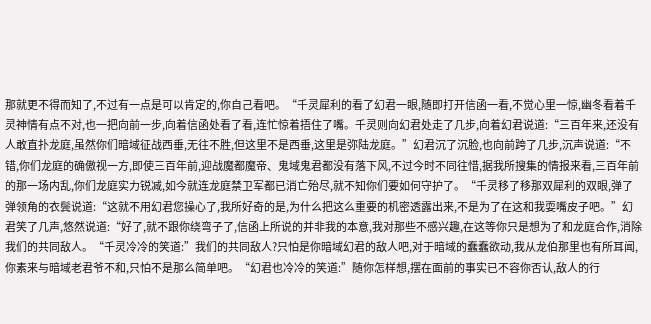那就更不得而知了,不过有一点是可以肯定的,你自己看吧。“千灵犀利的看了幻君一眼,随即打开信函一看,不觉心里一惊,幽冬看着千灵神情有点不对,也一把向前一步,向着信函处看了看,连忙惊着捂住了嘴。千灵则向幻君处走了几步,向着幻君说道:“三百年来,还没有人敢直扑龙庭,虽然你们暗域征战西垂,无往不胜,但这里不是西垂,这里是弥陆龙庭。”幻君沉了沉脸,也向前跨了几步,沉声说道:“不错,你们龙庭的确傲视一方,即使三百年前,迎战魔都魔帝、鬼域鬼君都没有落下风,不过今时不同往惜,据我所搜集的情报来看,三百年前的那一场内乱,你们龙庭实力锐减,如今就连龙庭禁卫军都已消亡殆尽,就不知你们要如何守护了。“千灵移了移那双犀利的双眼,弹了弹领角的衣鬓说道:“这就不用幻君您操心了,我所好奇的是,为什么把这么重要的机密透露出来,不是为了在这和我耍嘴皮子吧。”幻君笑了几声,悠然说道:“好了,就不跟你绕弯子了,信函上所说的并非我的本意,我对那些不感兴趣,在这等你只是想为了和龙庭合作,消除我们的共同敌人。“千灵冷冷的笑道:”我们的共同敌人?只怕是你暗域幻君的敌人吧,对于暗域的蠢蠢欲动,我从龙伯那里也有所耳闻,你素来与暗域老君爷不和,只怕不是那么简单吧。“幻君也冷冷的笑道:”随你怎样想,摆在面前的事实已不容你否认,敌人的行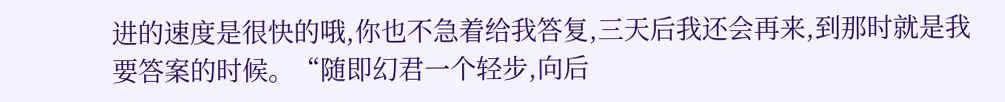进的速度是很快的哦,你也不急着给我答复,三天后我还会再来,到那时就是我要答案的时候。“随即幻君一个轻步,向后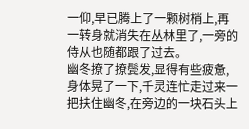一仰,早已腾上了一颗树梢上,再一转身就消失在丛林里了,一旁的侍从也随都跟了过去。
幽冬撩了撩鬓发,显得有些疲惫,身体晃了一下,千灵连忙走过来一把扶住幽冬,在旁边的一块石头上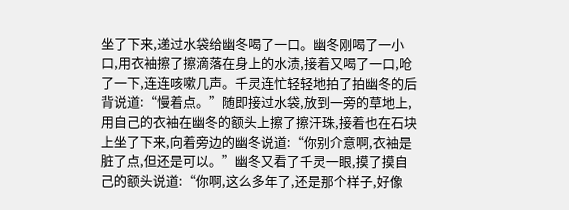坐了下来,递过水袋给幽冬喝了一口。幽冬刚喝了一小口,用衣袖擦了擦滴落在身上的水渍,接着又喝了一口,呛了一下,连连咳嗽几声。千灵连忙轻轻地拍了拍幽冬的后背说道:“慢着点。”随即接过水袋,放到一旁的草地上,用自己的衣袖在幽冬的额头上擦了擦汗珠,接着也在石块上坐了下来,向着旁边的幽冬说道:“你别介意啊,衣袖是脏了点,但还是可以。”幽冬又看了千灵一眼,摸了摸自己的额头说道:“你啊,这么多年了,还是那个样子,好像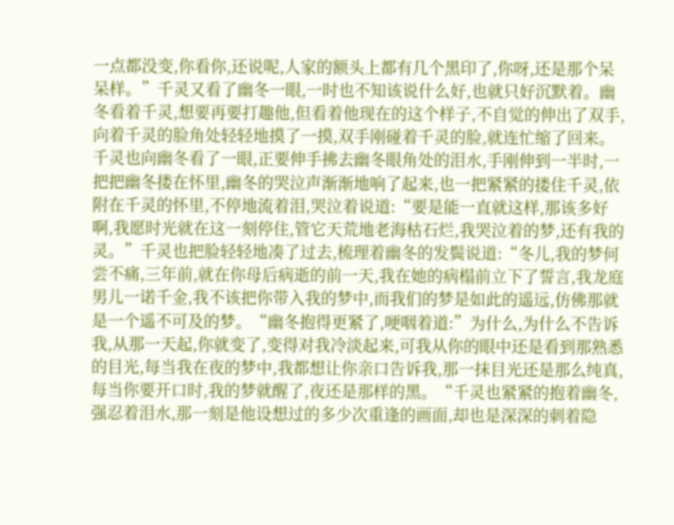一点都没变,你看你,还说呢,人家的额头上都有几个黑印了,你呀,还是那个呆呆样。”千灵又看了幽冬一眼,一时也不知该说什么好,也就只好沉默着。幽冬看着千灵,想要再要打趣他,但看着他现在的这个样子,不自觉的伸出了双手,向着千灵的脸角处轻轻地摸了一摸,双手刚碰着千灵的脸,就连忙缩了回来。千灵也向幽冬看了一眼,正要伸手拂去幽冬眼角处的泪水,手刚伸到一半时,一把把幽冬搂在怀里,幽冬的哭泣声渐渐地响了起来,也一把紧紧的搂住千灵,依附在千灵的怀里,不停地流着泪,哭泣着说道:“要是能一直就这样,那该多好啊,我愿时光就在这一刻停住,管它天荒地老海枯石烂,我哭泣着的梦,还有我的灵。”千灵也把脸轻轻地凑了过去,梳理着幽冬的发鬓说道:“冬儿,我的梦何尝不痛,三年前,就在你母后病逝的前一天,我在她的病榻前立下了誓言,我龙庭男儿一诺千金,我不该把你带入我的梦中,而我们的梦是如此的遥远,仿佛那就是一个遥不可及的梦。“幽冬抱得更紧了,哽咽着道:”为什么,为什么不告诉我,从那一天起,你就变了,变得对我冷淡起来,可我从你的眼中还是看到那熟悉的目光,每当我在夜的梦中,我都想让你亲口告诉我,那一抹目光还是那么纯真,每当你要开口时,我的梦就醒了,夜还是那样的黑。“千灵也紧紧的抱着幽冬,强忍着泪水,那一刻是他设想过的多少次重逢的画面,却也是深深的刺着隐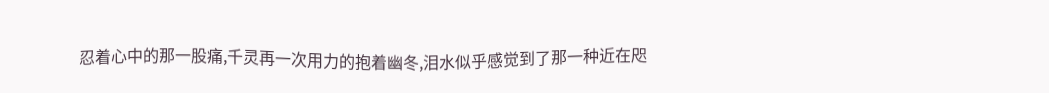忍着心中的那一股痛,千灵再一次用力的抱着幽冬,泪水似乎感觉到了那一种近在咫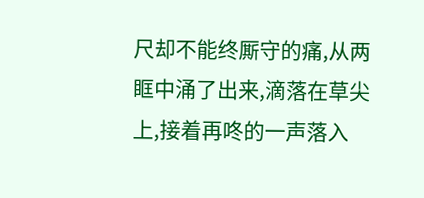尺却不能终厮守的痛,从两眶中涌了出来,滴落在草尖上,接着再咚的一声落入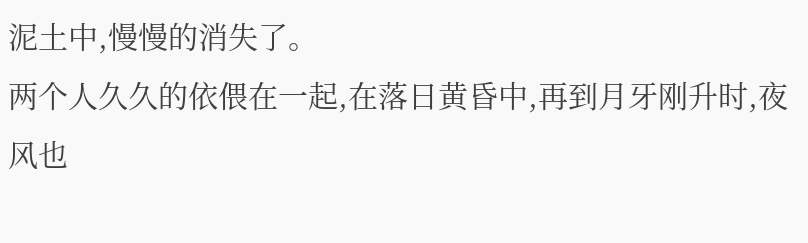泥土中,慢慢的消失了。
两个人久久的依偎在一起,在落日黄昏中,再到月牙刚升时,夜风也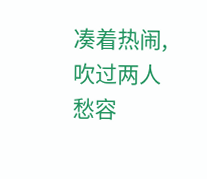凑着热闹,吹过两人愁容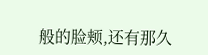般的脸颊,还有那久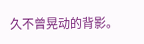久不曾晃动的背影。